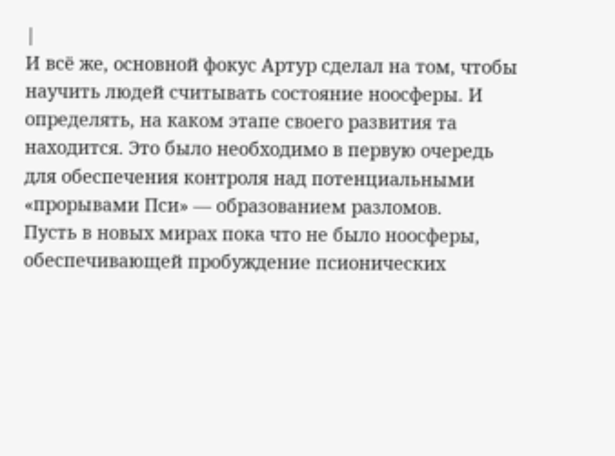|
И всё же, основной фокус Артур сделал на том, чтобы научить людей считывать состояние ноосферы. И определять, на каком этапе своего развития та находится. Это было необходимо в первую очередь для обеспечения контроля над потенциальными «прорывами Пси» — образованием разломов.
Пусть в новых мирах пока что не было ноосферы, обеспечивающей пробуждение псионических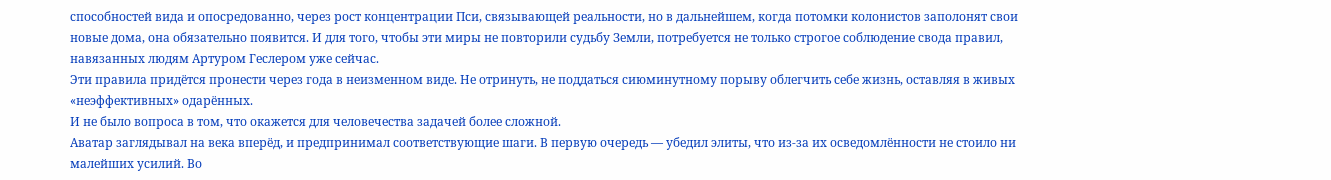способностей вида и опосредованно, через рост концентрации Пси, связывающей реальности, но в дальнейшем, когда потомки колонистов заполонят свои новые дома, она обязательно появится. И для того, чтобы эти миры не повторили судьбу Земли, потребуется не только строгое соблюдение свода правил, навязанных людям Артуром Геслером уже сейчас.
Эти правила придётся пронести через года в неизменном виде. Не отринуть, не поддаться сиюминутному порыву облегчить себе жизнь, оставляя в живых «неэффективных» одарённых.
И не было вопроса в том, что окажется для человечества задачей более сложной.
Аватар заглядывал на века вперёд, и предпринимал соответствующие шаги. В первую очередь — убедил элиты, что из-за их осведомлённости не стоило ни малейших усилий. Во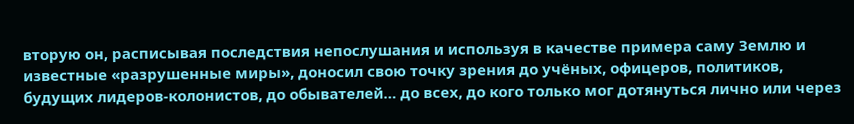вторую он, расписывая последствия непослушания и используя в качестве примера саму Землю и известные «разрушенные миры», доносил свою точку зрения до учёных, офицеров, политиков, будущих лидеров-колонистов, до обывателей… до всех, до кого только мог дотянуться лично или через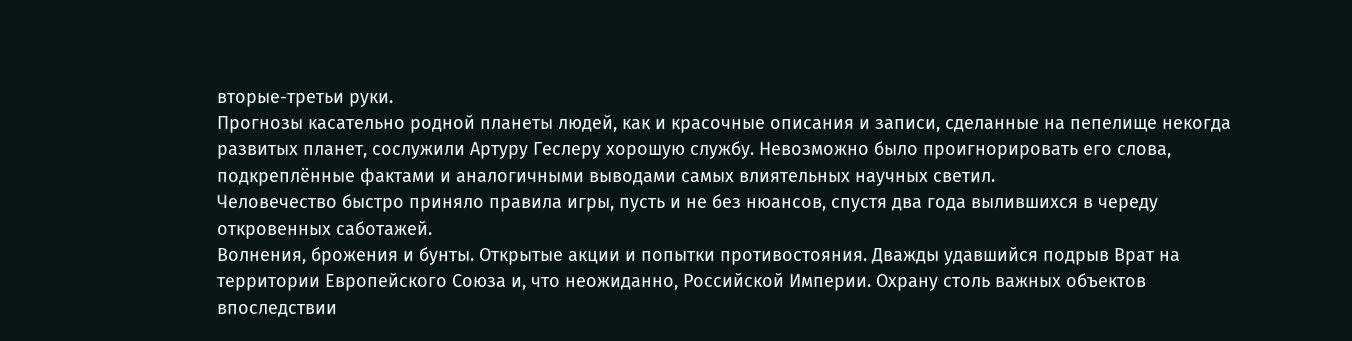вторые-третьи руки.
Прогнозы касательно родной планеты людей, как и красочные описания и записи, сделанные на пепелище некогда развитых планет, сослужили Артуру Геслеру хорошую службу. Невозможно было проигнорировать его слова, подкреплённые фактами и аналогичными выводами самых влиятельных научных светил.
Человечество быстро приняло правила игры, пусть и не без нюансов, спустя два года вылившихся в череду откровенных саботажей.
Волнения, брожения и бунты. Открытые акции и попытки противостояния. Дважды удавшийся подрыв Врат на территории Европейского Союза и, что неожиданно, Российской Империи. Охрану столь важных объектов впоследствии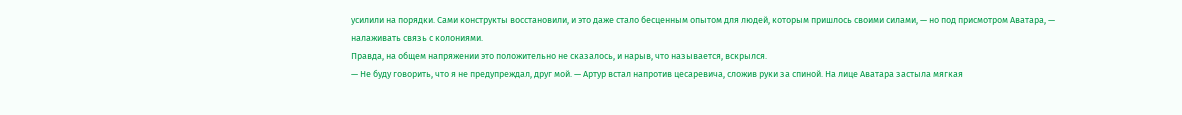усилили на порядки. Сами конструкты восстановили, и это даже стало бесценным опытом для людей, которым пришлось своими силами, — но под присмотром Аватара, — налаживать связь с колониями.
Правда, на общем напряжении это положительно не сказалось, и нарыв, что называется, вскрылся.
— Не буду говорить, что я не предупреждал, друг мой. — Артур встал напротив цесаревича, сложив руки за спиной. На лице Аватара застыла мягкая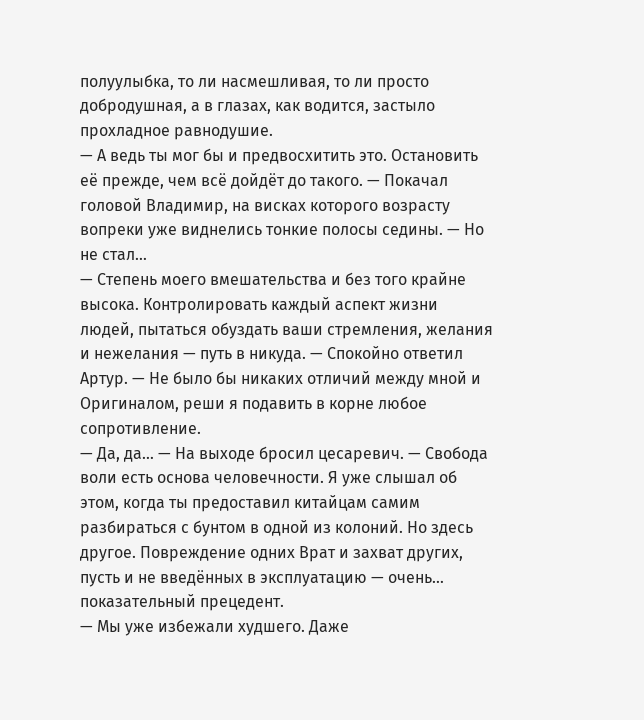полуулыбка, то ли насмешливая, то ли просто добродушная, а в глазах, как водится, застыло прохладное равнодушие.
— А ведь ты мог бы и предвосхитить это. Остановить её прежде, чем всё дойдёт до такого. — Покачал головой Владимир, на висках которого возрасту вопреки уже виднелись тонкие полосы седины. — Но не стал…
— Степень моего вмешательства и без того крайне высока. Контролировать каждый аспект жизни людей, пытаться обуздать ваши стремления, желания и нежелания — путь в никуда. — Спокойно ответил Артур. — Не было бы никаких отличий между мной и Оригиналом, реши я подавить в корне любое сопротивление.
— Да, да… — На выходе бросил цесаревич. — Свобода воли есть основа человечности. Я уже слышал об этом, когда ты предоставил китайцам самим разбираться с бунтом в одной из колоний. Но здесь другое. Повреждение одних Врат и захват других, пусть и не введённых в эксплуатацию — очень… показательный прецедент.
— Мы уже избежали худшего. Даже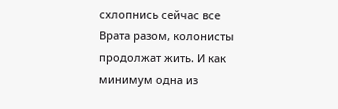схлопнись сейчас все Врата разом, колонисты продолжат жить. И как минимум одна из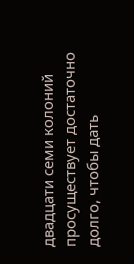двадцати семи колоний просуществует достаточно долго, чтобы дать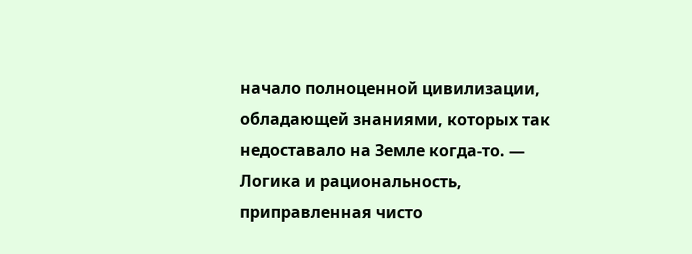начало полноценной цивилизации, обладающей знаниями, которых так недоставало на Земле когда-то. — Логика и рациональность, приправленная чисто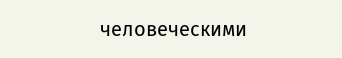человеческими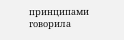принципами говорила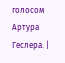голосом Артура Геслера. |